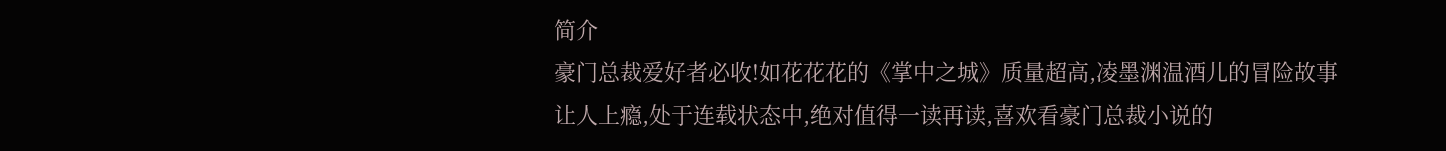简介
豪门总裁爱好者必收!如花花花的《掌中之城》质量超高,凌墨渊温酒儿的冒险故事让人上瘾,处于连载状态中,绝对值得一读再读,喜欢看豪门总裁小说的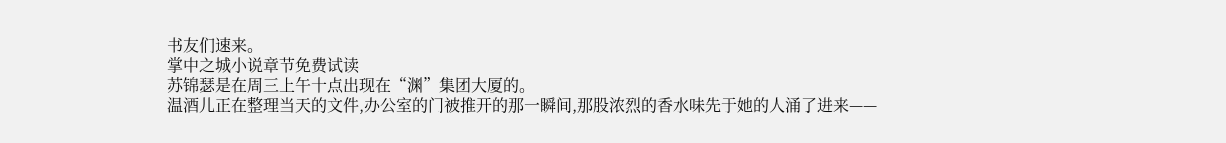书友们速来。
掌中之城小说章节免费试读
苏锦瑟是在周三上午十点出现在“渊”集团大厦的。
温酒儿正在整理当天的文件,办公室的门被推开的那一瞬间,那股浓烈的香水味先于她的人涌了进来——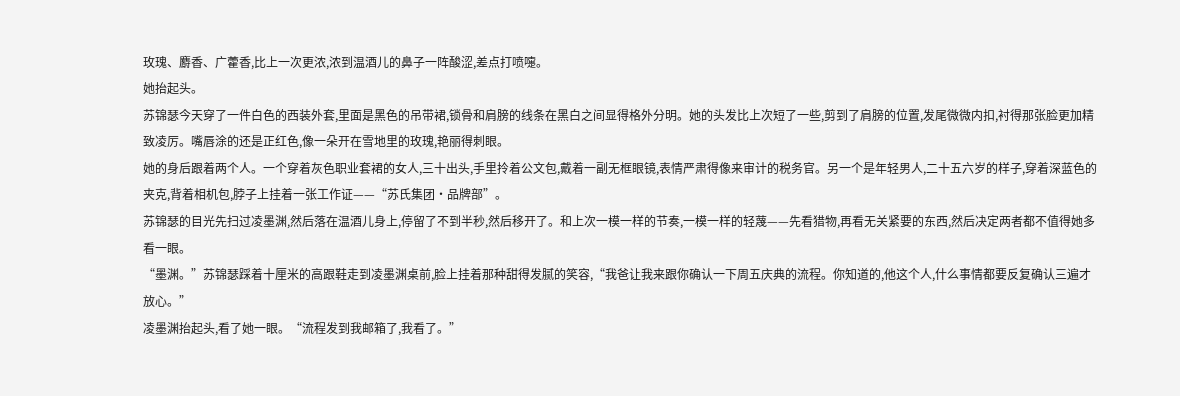玫瑰、麝香、广藿香,比上一次更浓,浓到温酒儿的鼻子一阵酸涩,差点打喷嚏。
她抬起头。
苏锦瑟今天穿了一件白色的西装外套,里面是黑色的吊带裙,锁骨和肩膀的线条在黑白之间显得格外分明。她的头发比上次短了一些,剪到了肩膀的位置,发尾微微内扣,衬得那张脸更加精致凌厉。嘴唇涂的还是正红色,像一朵开在雪地里的玫瑰,艳丽得刺眼。
她的身后跟着两个人。一个穿着灰色职业套裙的女人,三十出头,手里拎着公文包,戴着一副无框眼镜,表情严肃得像来审计的税务官。另一个是年轻男人,二十五六岁的样子,穿着深蓝色的夹克,背着相机包,脖子上挂着一张工作证——“苏氏集团·品牌部”。
苏锦瑟的目光先扫过凌墨渊,然后落在温酒儿身上,停留了不到半秒,然后移开了。和上次一模一样的节奏,一模一样的轻蔑——先看猎物,再看无关紧要的东西,然后决定两者都不值得她多看一眼。
“墨渊。”苏锦瑟踩着十厘米的高跟鞋走到凌墨渊桌前,脸上挂着那种甜得发腻的笑容,“我爸让我来跟你确认一下周五庆典的流程。你知道的,他这个人,什么事情都要反复确认三遍才放心。”
凌墨渊抬起头,看了她一眼。“流程发到我邮箱了,我看了。”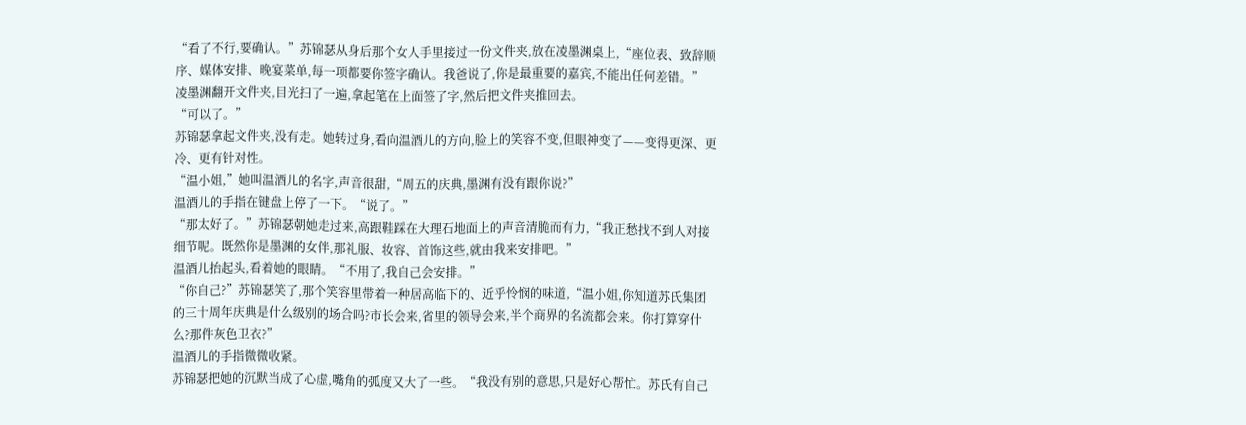“看了不行,要确认。”苏锦瑟从身后那个女人手里接过一份文件夹,放在凌墨渊桌上,“座位表、致辞顺序、媒体安排、晚宴菜单,每一项都要你签字确认。我爸说了,你是最重要的嘉宾,不能出任何差错。”
凌墨渊翻开文件夹,目光扫了一遍,拿起笔在上面签了字,然后把文件夹推回去。
“可以了。”
苏锦瑟拿起文件夹,没有走。她转过身,看向温酒儿的方向,脸上的笑容不变,但眼神变了——变得更深、更冷、更有针对性。
“温小姐,”她叫温酒儿的名字,声音很甜,“周五的庆典,墨渊有没有跟你说?”
温酒儿的手指在键盘上停了一下。“说了。”
“那太好了。”苏锦瑟朝她走过来,高跟鞋踩在大理石地面上的声音清脆而有力,“我正愁找不到人对接细节呢。既然你是墨渊的女伴,那礼服、妆容、首饰这些,就由我来安排吧。”
温酒儿抬起头,看着她的眼睛。“不用了,我自己会安排。”
“你自己?”苏锦瑟笑了,那个笑容里带着一种居高临下的、近乎怜悯的味道,“温小姐,你知道苏氏集团的三十周年庆典是什么级别的场合吗?市长会来,省里的领导会来,半个商界的名流都会来。你打算穿什么?那件灰色卫衣?”
温酒儿的手指微微收紧。
苏锦瑟把她的沉默当成了心虚,嘴角的弧度又大了一些。“我没有别的意思,只是好心帮忙。苏氏有自己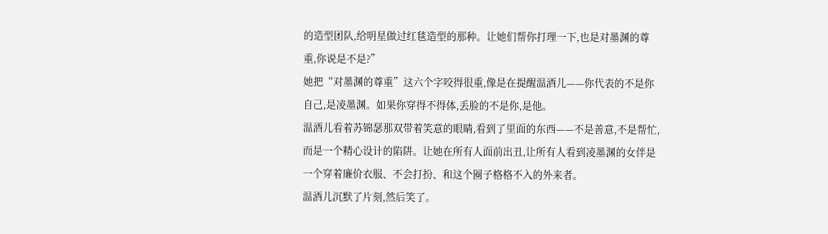的造型团队,给明星做过红毯造型的那种。让她们帮你打理一下,也是对墨渊的尊重,你说是不是?”
她把“对墨渊的尊重”这六个字咬得很重,像是在提醒温酒儿——你代表的不是你自己,是凌墨渊。如果你穿得不得体,丢脸的不是你,是他。
温酒儿看着苏锦瑟那双带着笑意的眼睛,看到了里面的东西——不是善意,不是帮忙,而是一个精心设计的陷阱。让她在所有人面前出丑,让所有人看到凌墨渊的女伴是一个穿着廉价衣服、不会打扮、和这个圈子格格不入的外来者。
温酒儿沉默了片刻,然后笑了。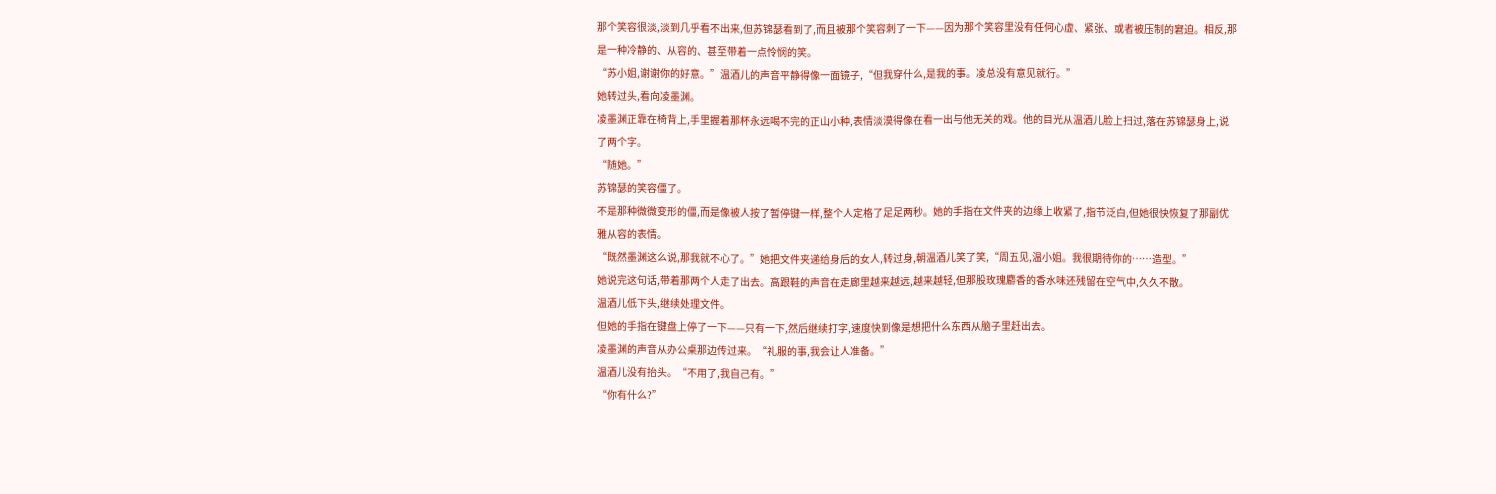那个笑容很淡,淡到几乎看不出来,但苏锦瑟看到了,而且被那个笑容刺了一下——因为那个笑容里没有任何心虚、紧张、或者被压制的窘迫。相反,那是一种冷静的、从容的、甚至带着一点怜悯的笑。
“苏小姐,谢谢你的好意。”温酒儿的声音平静得像一面镜子,“但我穿什么,是我的事。凌总没有意见就行。”
她转过头,看向凌墨渊。
凌墨渊正靠在椅背上,手里握着那杯永远喝不完的正山小种,表情淡漠得像在看一出与他无关的戏。他的目光从温酒儿脸上扫过,落在苏锦瑟身上,说了两个字。
“随她。”
苏锦瑟的笑容僵了。
不是那种微微变形的僵,而是像被人按了暂停键一样,整个人定格了足足两秒。她的手指在文件夹的边缘上收紧了,指节泛白,但她很快恢复了那副优雅从容的表情。
“既然墨渊这么说,那我就不心了。”她把文件夹递给身后的女人,转过身,朝温酒儿笑了笑,“周五见,温小姐。我很期待你的……造型。”
她说完这句话,带着那两个人走了出去。高跟鞋的声音在走廊里越来越远,越来越轻,但那股玫瑰麝香的香水味还残留在空气中,久久不散。
温酒儿低下头,继续处理文件。
但她的手指在键盘上停了一下——只有一下,然后继续打字,速度快到像是想把什么东西从脑子里赶出去。
凌墨渊的声音从办公桌那边传过来。“礼服的事,我会让人准备。”
温酒儿没有抬头。“不用了,我自己有。”
“你有什么?”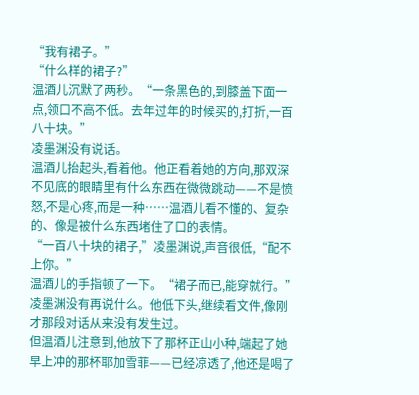“我有裙子。”
“什么样的裙子?”
温酒儿沉默了两秒。“一条黑色的,到膝盖下面一点,领口不高不低。去年过年的时候买的,打折,一百八十块。”
凌墨渊没有说话。
温酒儿抬起头,看着他。他正看着她的方向,那双深不见底的眼睛里有什么东西在微微跳动——不是愤怒,不是心疼,而是一种……温酒儿看不懂的、复杂的、像是被什么东西堵住了口的表情。
“一百八十块的裙子,”凌墨渊说,声音很低,“配不上你。”
温酒儿的手指顿了一下。“裙子而已,能穿就行。”
凌墨渊没有再说什么。他低下头,继续看文件,像刚才那段对话从来没有发生过。
但温酒儿注意到,他放下了那杯正山小种,端起了她早上冲的那杯耶加雪菲——已经凉透了,他还是喝了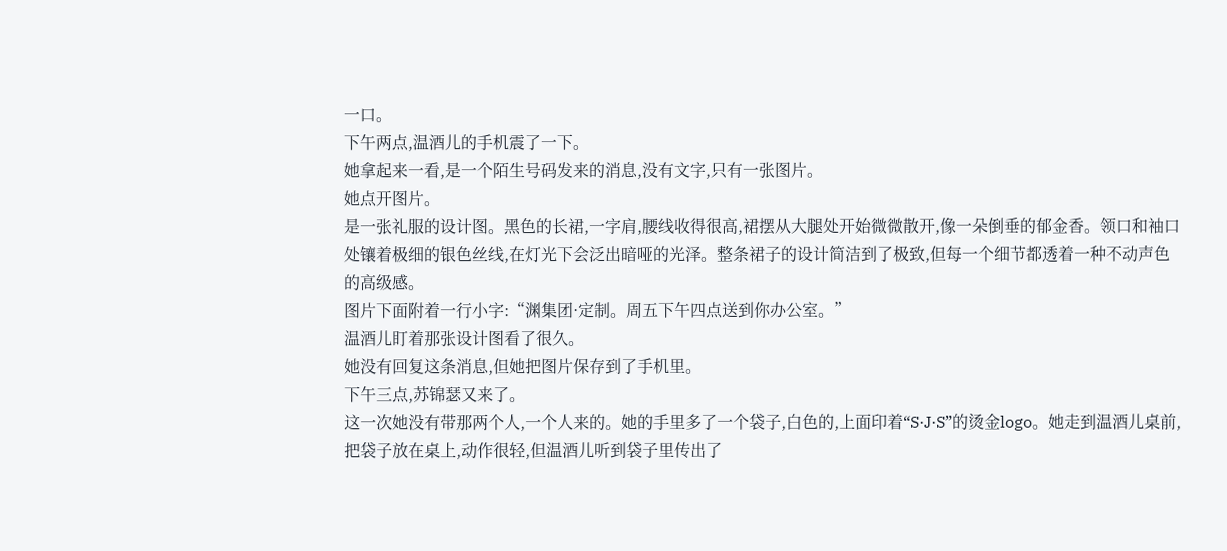一口。
下午两点,温酒儿的手机震了一下。
她拿起来一看,是一个陌生号码发来的消息,没有文字,只有一张图片。
她点开图片。
是一张礼服的设计图。黑色的长裙,一字肩,腰线收得很高,裙摆从大腿处开始微微散开,像一朵倒垂的郁金香。领口和袖口处镶着极细的银色丝线,在灯光下会泛出暗哑的光泽。整条裙子的设计简洁到了极致,但每一个细节都透着一种不动声色的高级感。
图片下面附着一行小字:“渊集团·定制。周五下午四点送到你办公室。”
温酒儿盯着那张设计图看了很久。
她没有回复这条消息,但她把图片保存到了手机里。
下午三点,苏锦瑟又来了。
这一次她没有带那两个人,一个人来的。她的手里多了一个袋子,白色的,上面印着“S·J·S”的烫金logo。她走到温酒儿桌前,把袋子放在桌上,动作很轻,但温酒儿听到袋子里传出了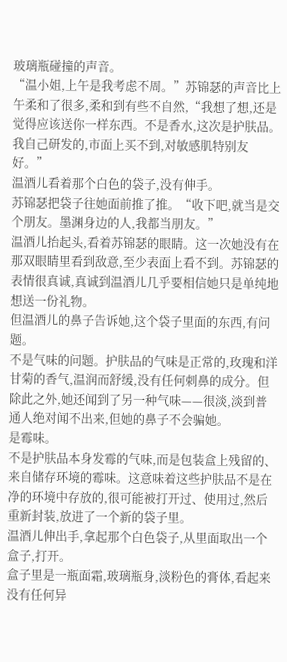玻璃瓶碰撞的声音。
“温小姐,上午是我考虑不周。”苏锦瑟的声音比上午柔和了很多,柔和到有些不自然,“我想了想,还是觉得应该送你一样东西。不是香水,这次是护肤品。我自己研发的,市面上买不到,对敏感肌特别友好。”
温酒儿看着那个白色的袋子,没有伸手。
苏锦瑟把袋子往她面前推了推。“收下吧,就当是交个朋友。墨渊身边的人,我都当朋友。”
温酒儿抬起头,看着苏锦瑟的眼睛。这一次她没有在那双眼睛里看到敌意,至少表面上看不到。苏锦瑟的表情很真诚,真诚到温酒儿几乎要相信她只是单纯地想送一份礼物。
但温酒儿的鼻子告诉她,这个袋子里面的东西,有问题。
不是气味的问题。护肤品的气味是正常的,玫瑰和洋甘菊的香气,温润而舒缓,没有任何刺鼻的成分。但除此之外,她还闻到了另一种气味——很淡,淡到普通人绝对闻不出来,但她的鼻子不会骗她。
是霉味。
不是护肤品本身发霉的气味,而是包装盒上残留的、来自储存环境的霉味。这意味着这些护肤品不是在净的环境中存放的,很可能被打开过、使用过,然后重新封装,放进了一个新的袋子里。
温酒儿伸出手,拿起那个白色袋子,从里面取出一个盒子,打开。
盒子里是一瓶面霜,玻璃瓶身,淡粉色的膏体,看起来没有任何异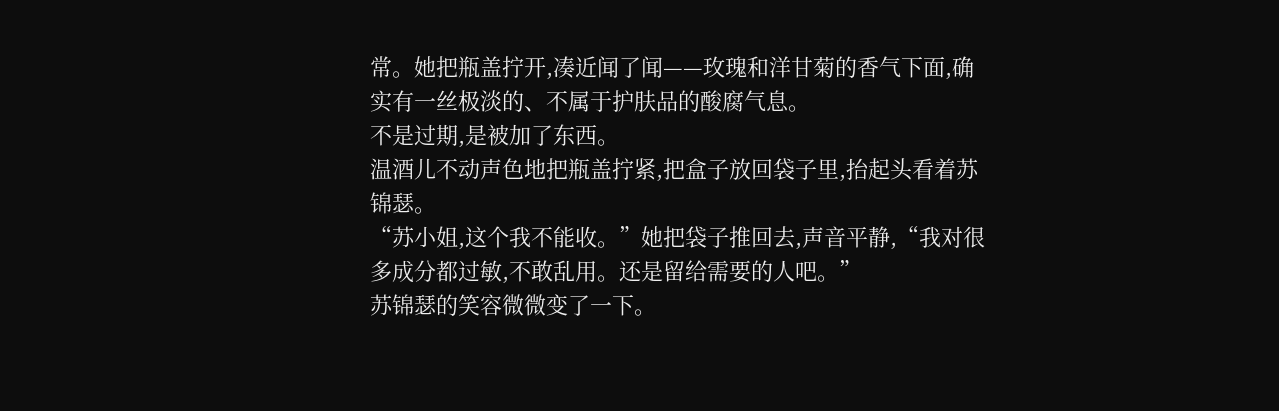常。她把瓶盖拧开,凑近闻了闻——玫瑰和洋甘菊的香气下面,确实有一丝极淡的、不属于护肤品的酸腐气息。
不是过期,是被加了东西。
温酒儿不动声色地把瓶盖拧紧,把盒子放回袋子里,抬起头看着苏锦瑟。
“苏小姐,这个我不能收。”她把袋子推回去,声音平静,“我对很多成分都过敏,不敢乱用。还是留给需要的人吧。”
苏锦瑟的笑容微微变了一下。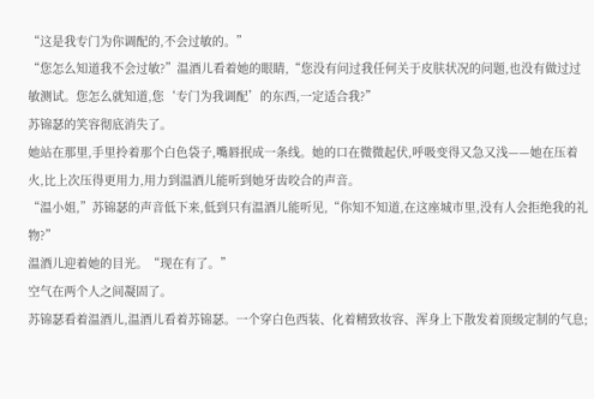“这是我专门为你调配的,不会过敏的。”
“您怎么知道我不会过敏?”温酒儿看着她的眼睛,“您没有问过我任何关于皮肤状况的问题,也没有做过过敏测试。您怎么就知道,您‘专门为我调配’的东西,一定适合我?”
苏锦瑟的笑容彻底消失了。
她站在那里,手里拎着那个白色袋子,嘴唇抿成一条线。她的口在微微起伏,呼吸变得又急又浅——她在压着火,比上次压得更用力,用力到温酒儿能听到她牙齿咬合的声音。
“温小姐,”苏锦瑟的声音低下来,低到只有温酒儿能听见,“你知不知道,在这座城市里,没有人会拒绝我的礼物?”
温酒儿迎着她的目光。“现在有了。”
空气在两个人之间凝固了。
苏锦瑟看着温酒儿,温酒儿看着苏锦瑟。一个穿白色西装、化着精致妆容、浑身上下散发着顶级定制的气息;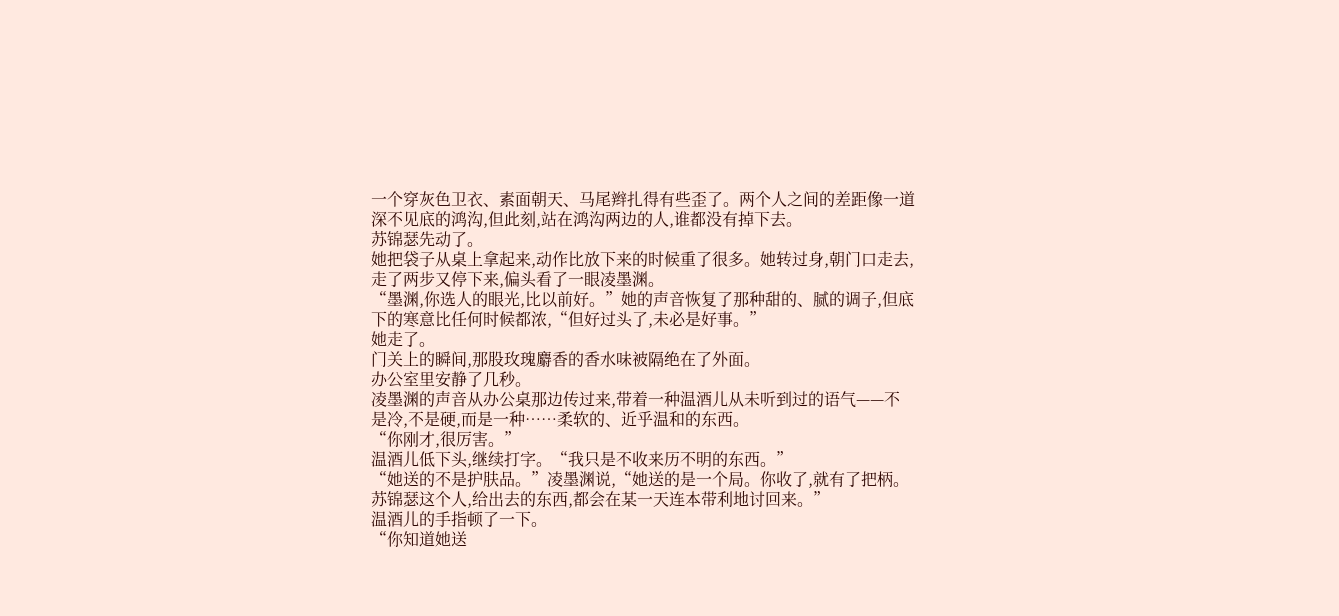一个穿灰色卫衣、素面朝天、马尾辫扎得有些歪了。两个人之间的差距像一道深不见底的鸿沟,但此刻,站在鸿沟两边的人,谁都没有掉下去。
苏锦瑟先动了。
她把袋子从桌上拿起来,动作比放下来的时候重了很多。她转过身,朝门口走去,走了两步又停下来,偏头看了一眼凌墨渊。
“墨渊,你选人的眼光,比以前好。”她的声音恢复了那种甜的、腻的调子,但底下的寒意比任何时候都浓,“但好过头了,未必是好事。”
她走了。
门关上的瞬间,那股玫瑰麝香的香水味被隔绝在了外面。
办公室里安静了几秒。
凌墨渊的声音从办公桌那边传过来,带着一种温酒儿从未听到过的语气——不是冷,不是硬,而是一种……柔软的、近乎温和的东西。
“你刚才,很厉害。”
温酒儿低下头,继续打字。“我只是不收来历不明的东西。”
“她送的不是护肤品。”凌墨渊说,“她送的是一个局。你收了,就有了把柄。苏锦瑟这个人,给出去的东西,都会在某一天连本带利地讨回来。”
温酒儿的手指顿了一下。
“你知道她送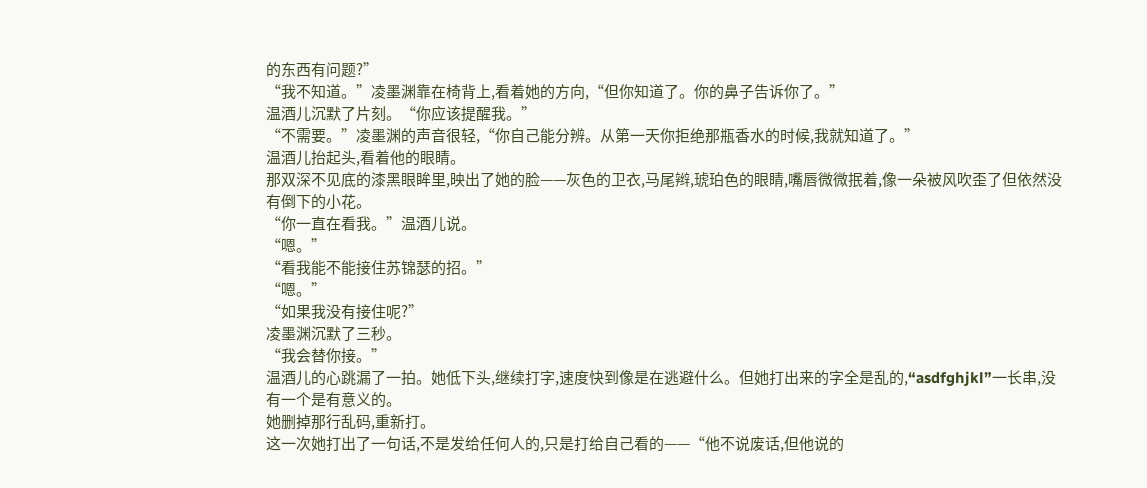的东西有问题?”
“我不知道。”凌墨渊靠在椅背上,看着她的方向,“但你知道了。你的鼻子告诉你了。”
温酒儿沉默了片刻。“你应该提醒我。”
“不需要。”凌墨渊的声音很轻,“你自己能分辨。从第一天你拒绝那瓶香水的时候,我就知道了。”
温酒儿抬起头,看着他的眼睛。
那双深不见底的漆黑眼眸里,映出了她的脸——灰色的卫衣,马尾辫,琥珀色的眼睛,嘴唇微微抿着,像一朵被风吹歪了但依然没有倒下的小花。
“你一直在看我。”温酒儿说。
“嗯。”
“看我能不能接住苏锦瑟的招。”
“嗯。”
“如果我没有接住呢?”
凌墨渊沉默了三秒。
“我会替你接。”
温酒儿的心跳漏了一拍。她低下头,继续打字,速度快到像是在逃避什么。但她打出来的字全是乱的,“asdfghjkl”一长串,没有一个是有意义的。
她删掉那行乱码,重新打。
这一次她打出了一句话,不是发给任何人的,只是打给自己看的——“他不说废话,但他说的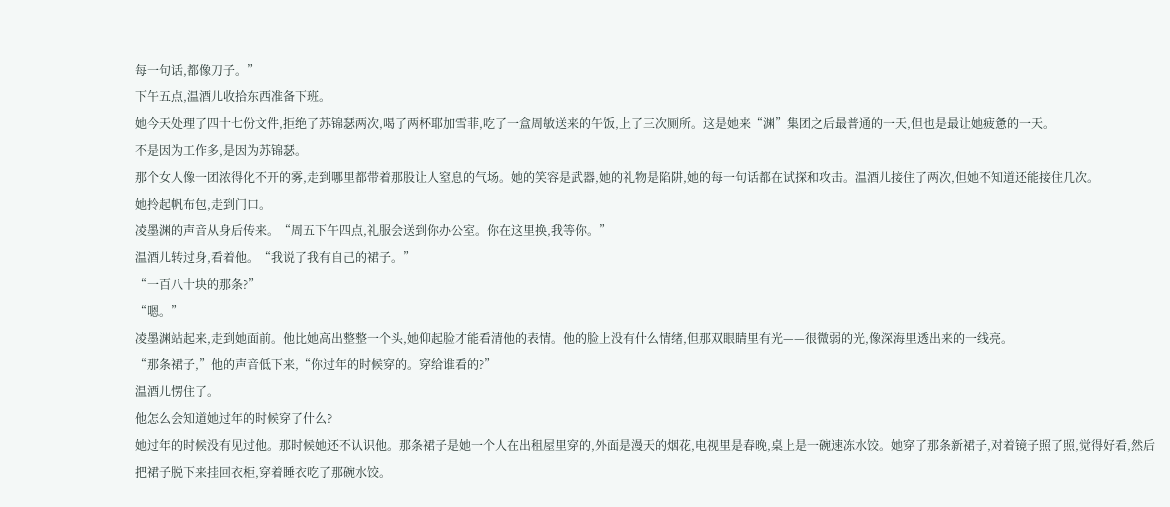每一句话,都像刀子。”
下午五点,温酒儿收拾东西准备下班。
她今天处理了四十七份文件,拒绝了苏锦瑟两次,喝了两杯耶加雪菲,吃了一盒周敏送来的午饭,上了三次厕所。这是她来“渊”集团之后最普通的一天,但也是最让她疲惫的一天。
不是因为工作多,是因为苏锦瑟。
那个女人像一团浓得化不开的雾,走到哪里都带着那股让人窒息的气场。她的笑容是武器,她的礼物是陷阱,她的每一句话都在试探和攻击。温酒儿接住了两次,但她不知道还能接住几次。
她拎起帆布包,走到门口。
凌墨渊的声音从身后传来。“周五下午四点,礼服会送到你办公室。你在这里换,我等你。”
温酒儿转过身,看着他。“我说了我有自己的裙子。”
“一百八十块的那条?”
“嗯。”
凌墨渊站起来,走到她面前。他比她高出整整一个头,她仰起脸才能看清他的表情。他的脸上没有什么情绪,但那双眼睛里有光——很微弱的光,像深海里透出来的一线亮。
“那条裙子,”他的声音低下来,“你过年的时候穿的。穿给谁看的?”
温酒儿愣住了。
他怎么会知道她过年的时候穿了什么?
她过年的时候没有见过他。那时候她还不认识他。那条裙子是她一个人在出租屋里穿的,外面是漫天的烟花,电视里是春晚,桌上是一碗速冻水饺。她穿了那条新裙子,对着镜子照了照,觉得好看,然后把裙子脱下来挂回衣柜,穿着睡衣吃了那碗水饺。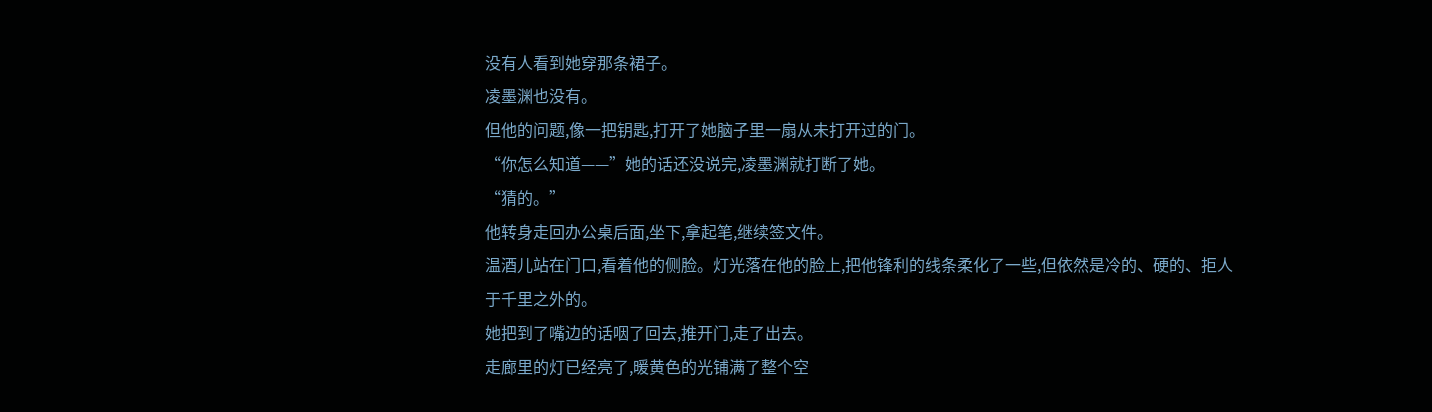没有人看到她穿那条裙子。
凌墨渊也没有。
但他的问题,像一把钥匙,打开了她脑子里一扇从未打开过的门。
“你怎么知道——”她的话还没说完,凌墨渊就打断了她。
“猜的。”
他转身走回办公桌后面,坐下,拿起笔,继续签文件。
温酒儿站在门口,看着他的侧脸。灯光落在他的脸上,把他锋利的线条柔化了一些,但依然是冷的、硬的、拒人于千里之外的。
她把到了嘴边的话咽了回去,推开门,走了出去。
走廊里的灯已经亮了,暖黄色的光铺满了整个空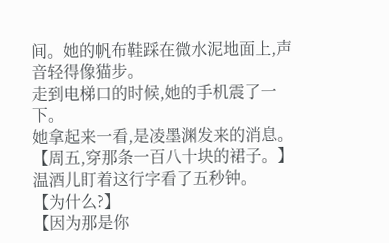间。她的帆布鞋踩在微水泥地面上,声音轻得像猫步。
走到电梯口的时候,她的手机震了一下。
她拿起来一看,是凌墨渊发来的消息。
【周五,穿那条一百八十块的裙子。】
温酒儿盯着这行字看了五秒钟。
【为什么?】
【因为那是你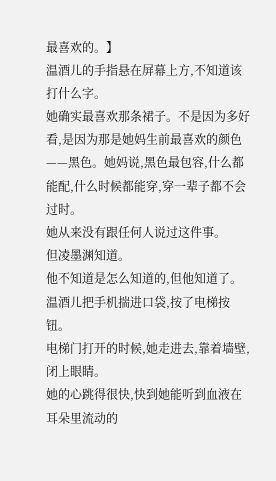最喜欢的。】
温酒儿的手指悬在屏幕上方,不知道该打什么字。
她确实最喜欢那条裙子。不是因为多好看,是因为那是她妈生前最喜欢的颜色——黑色。她妈说,黑色最包容,什么都能配,什么时候都能穿,穿一辈子都不会过时。
她从来没有跟任何人说过这件事。
但凌墨渊知道。
他不知道是怎么知道的,但他知道了。
温酒儿把手机揣进口袋,按了电梯按钮。
电梯门打开的时候,她走进去,靠着墙壁,闭上眼睛。
她的心跳得很快,快到她能听到血液在耳朵里流动的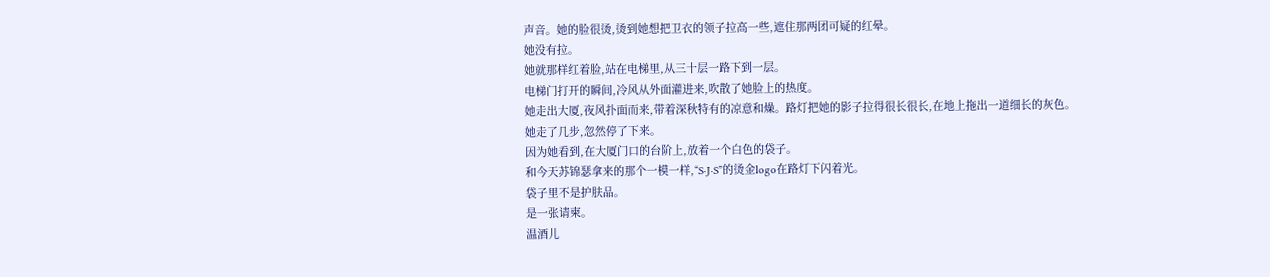声音。她的脸很烫,烫到她想把卫衣的领子拉高一些,遮住那两团可疑的红晕。
她没有拉。
她就那样红着脸,站在电梯里,从三十层一路下到一层。
电梯门打开的瞬间,冷风从外面灌进来,吹散了她脸上的热度。
她走出大厦,夜风扑面而来,带着深秋特有的凉意和燥。路灯把她的影子拉得很长很长,在地上拖出一道细长的灰色。
她走了几步,忽然停了下来。
因为她看到,在大厦门口的台阶上,放着一个白色的袋子。
和今天苏锦瑟拿来的那个一模一样,“S·J·S”的烫金logo在路灯下闪着光。
袋子里不是护肤品。
是一张请柬。
温酒儿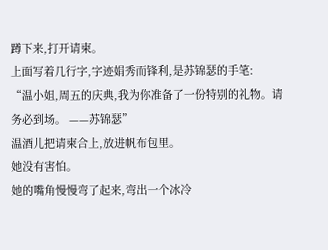蹲下来,打开请柬。
上面写着几行字,字迹娟秀而锋利,是苏锦瑟的手笔:
“温小姐,周五的庆典,我为你准备了一份特别的礼物。请务必到场。 ——苏锦瑟”
温酒儿把请柬合上,放进帆布包里。
她没有害怕。
她的嘴角慢慢弯了起来,弯出一个冰冷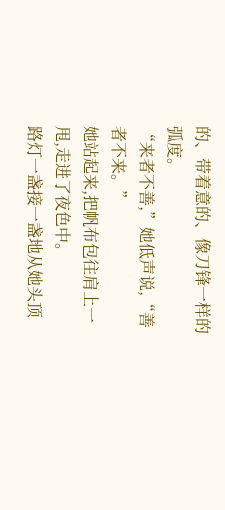的、带着意的、像刀锋一样的弧度。
“来者不善,”她低声说,“善者不来。”
她站起来,把帆布包往肩上一甩,走进了夜色中。
路灯一盏接一盏地从她头顶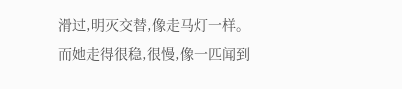滑过,明灭交替,像走马灯一样。
而她走得很稳,很慢,像一匹闻到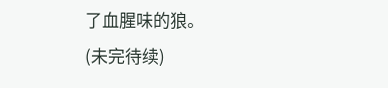了血腥味的狼。
(未完待续)